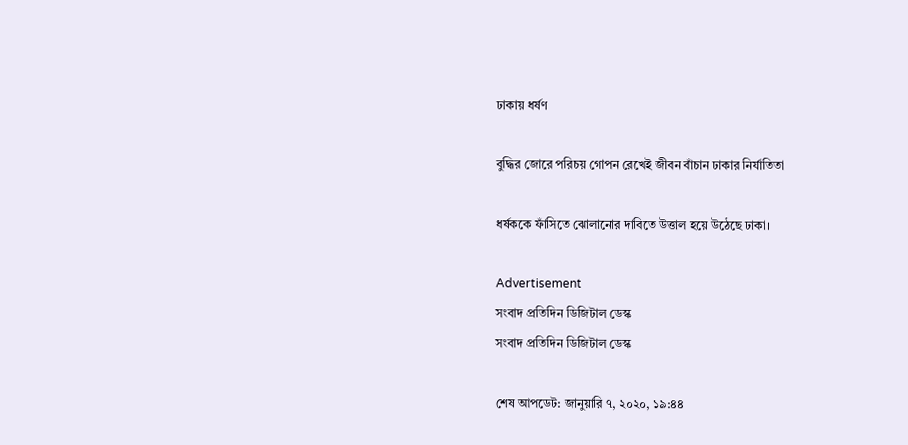ঢাকায় ধর্ষণ

বুদ্ধির জোরে পরিচয় গোপন রেখেই জীবন বাঁচান ঢাকার নির্যাতিতা

ধর্ষককে ফাঁসিতে ঝোলানোর দাবিতে উত্তাল হয়ে উঠেছে ঢাকা।

Advertisement
সংবাদ প্রতিদিন ডিজিটাল ডেস্ক
সংবাদ প্রতিদিন ডিজিটাল ডেস্ক

শেষ আপডেট: জানুয়ারি ৭, ২০২০, ১৯:৪৪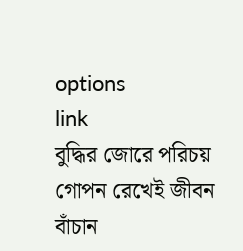options
link
বুদ্ধির জোরে পরিচয় গোপন রেখেই জীবন বাঁচান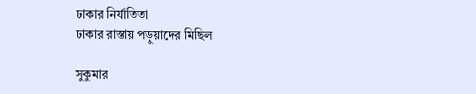ঢাকার নির্যাতিতা
ঢাকার রাস্তায় পড়ুয়াদের মিছিল

সুকুমার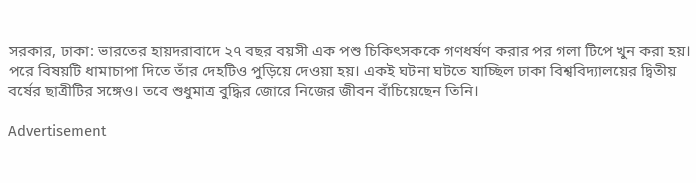সরকার, ঢাকা: ভারতের হায়দরাবাদে ২৭ বছর বয়সী এক পশু চিকিৎসককে গণধর্ষণ করার পর গলা টিপে খুন করা হয়। পরে বিষয়টি ধামাচাপা দিতে তাঁর দেহটিও পুড়িয়ে দেওয়া হয়। একই ঘটনা ঘটতে যাচ্ছিল ঢাকা বিশ্ববিদ্যালয়ের দ্বিতীয় বর্ষের ছাত্রীটির সঙ্গেও। তবে শুধুমাত্র বুদ্ধির জোরে নিজের জীবন বাঁচিয়েছেন তিনি।

Advertisement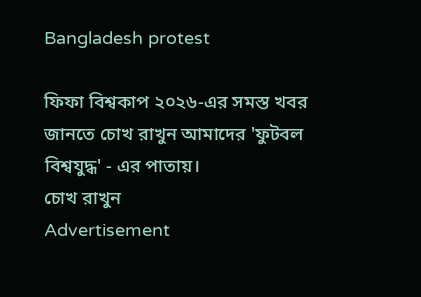Bangladesh protest

ফিফা বিশ্বকাপ ২০২৬-এর সমস্ত খবর জানতে চোখ রাখুন আমাদের 'ফুটবল বিশ্বযুদ্ধ' - এর পাতায়।
চোখ রাখুন
Advertisement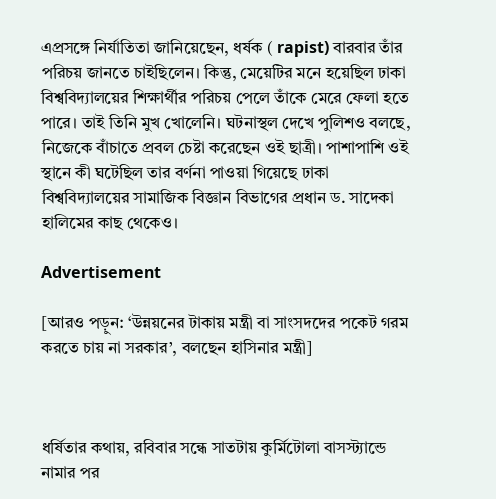এপ্রসঙ্গে নির্যাতিতা জানিয়েছেন, ধর্ষক ( rapist) বারবার তাঁর পরিচয় জানতে চাইছিলেন। কিন্তু, মেয়েটির মনে হয়েছিল ঢাকা বিশ্ববিদ্যালয়ের শিক্ষার্থীর পরিচয় পেলে তাঁকে মেরে ফেলা হতে পারে। তাই তিনি মুখ খোলেনি। ঘটনাস্থল দেখে পুলিশও বলছে, নিজেকে বাঁচাতে প্রবল চেষ্টা করেছেন ওই ছাত্রী। পাশাপাশি ওই স্থানে কী ঘটেছিল তার বর্ণনা পাওয়া গিয়েছে ঢাকা বিশ্ববিদ্যালয়ের সামাজিক বিজ্ঞান বিভাগের প্রধান ড. সাদেকা হালিমের কাছ থেকেও।

Advertisement

[আরও পড়ুন: ‘উন্নয়নের টাকায় মন্ত্রী বা সাংসদদের পকেট গরম করতে চায় না সরকার’, বলছেন হাসিনার মন্ত্রী]



ধর্ষিতার কথায়, রবিবার সন্ধে সাতটায় কুর্মিটোলা বাসস্ট্যান্ডে নামার পর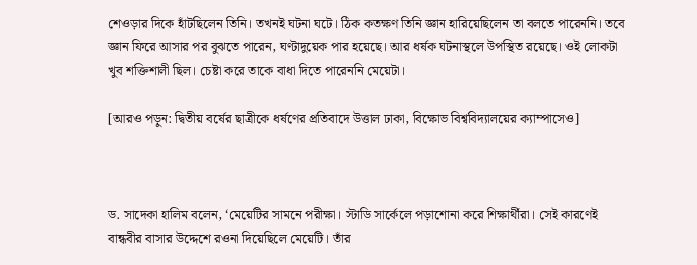শেওড়ার দিকে হাঁটছিলেন তিনি। তখনই ঘটনা ঘটে। ঠিক কতক্ষণ তিনি জ্ঞান হারিয়েছিলেন তা বলতে পারেননি। তবে জ্ঞান ফিরে আসার পর বুঝতে পারেন, ঘণ্টাদুয়েক পার হয়েছে। আর ধর্ষক ঘটনাস্থলে উপস্থিত রয়েছে। ওই লোকটা খুব শক্তিশালী ছিল। চেষ্টা করে তাকে বাধা দিতে পারেননি মেয়েটা।

[আরও পড়ুন: দ্বিতীয় বর্ষের ছাত্রীকে ধর্ষণের প্রতিবাদে উত্তাল ঢাকা, বিক্ষোভ বিশ্ববিদ্যালয়ের ক্যাম্পাসেও]



ড. সাদেকা হালিম বলেন, ‘মেয়েটির সামনে পরীক্ষা। স্টাডি সার্কেলে পড়াশোনা করে শিক্ষার্থীরা। সেই কারণেই বান্ধবীর বাসার উদ্দেশে রওনা দিয়েছিলে মেয়েটি। তাঁর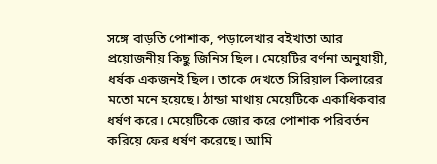সঙ্গে বাড়তি পোশাক, পড়ালেখার বইখাতা আর প্রয়োজনীয় কিছু জিনিস ছিল। মেয়েটির বর্ণনা অনুযায়ী, ধর্ষক একজনই ছিল। তাকে দেখতে সিরিয়াল কিলারের মতো মনে হয়েছে। ঠান্ডা মাথায় মেয়েটিকে একাধিকবার ধর্ষণ করে। মেয়েটিকে জোর করে পোশাক পরিবর্তন করিয়ে ফের ধর্ষণ করেছে। আমি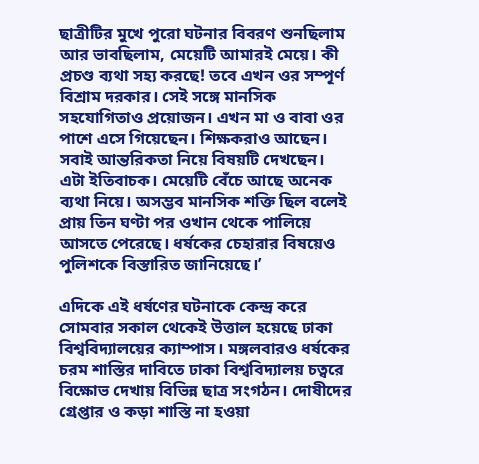ছাত্রীটির মুখে পুরো ঘটনার বিবরণ শুনছিলাম আর ভাবছিলাম, মেয়েটি আমারই মেয়ে। কী প্রচণ্ড ব্যথা সহ্য করছে! তবে এখন ওর সম্পূর্ণ বিশ্রাম দরকার। সেই সঙ্গে মানসিক সহযোগিতাও প্রয়োজন। এখন মা ও বাবা ওর পাশে এসে গিয়েছেন। শিক্ষকরাও আছেন। সবাই আন্তরিকতা নিয়ে বিষয়টি দেখছেন। এটা ইতিবাচক। মেয়েটি বেঁচে আছে অনেক ব্যথা নিয়ে। অসম্ভব মানসিক শক্তি ছিল বলেই প্রায় তিন ঘণ্টা পর ওখান থেকে পালিয়ে আসতে পেরেছে। ধর্ষকের চেহারার বিষয়েও পুলিশকে বিস্তারিত জানিয়েছে।’

এদিকে এই ধর্ষণের ঘটনাকে কেন্দ্র করে সোমবার সকাল থেকেই উত্তাল হয়েছে ঢাকা বিশ্ববিদ্যালয়ের ক্যাম্পাস। মঙ্গলবারও ধর্ষকের চরম শাস্তির দাবিতে ঢাকা বিশ্ববিদ্যালয় চত্বরে বিক্ষোভ দেখায় বিভিন্ন ছাত্র সংগঠন। দোষীদের গ্রেপ্তার ও কড়া শাস্তি না হওয়া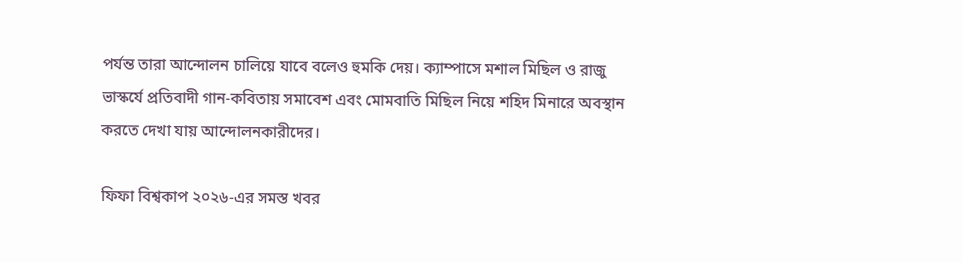পর্যন্ত তারা আন্দোলন চালিয়ে যাবে বলেও হুমকি দেয়। ক্যাম্পাসে মশাল মিছিল ও রাজু ভাস্কর্যে প্রতিবাদী গান-কবিতায় সমাবেশ এবং মোমবাতি মিছিল নিয়ে শহিদ মিনারে অবস্থান করতে দেখা যায় আন্দোলনকারীদের।

ফিফা বিশ্বকাপ ২০২৬-এর সমস্ত খবর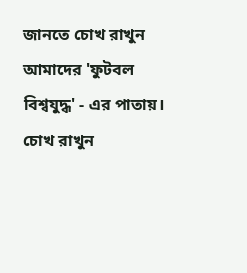জানতে চোখ রাখুন আমাদের 'ফুটবল বিশ্বযুদ্ধ' - এর পাতায়।
চোখ রাখুন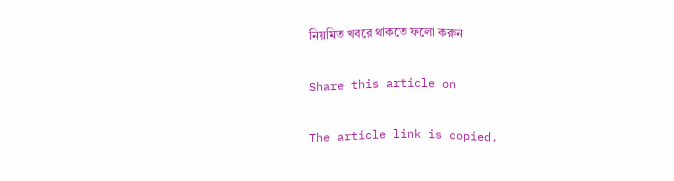নিয়মিত খবরে থাকতে ফলো করুন

Share this article on

The article link is copied.